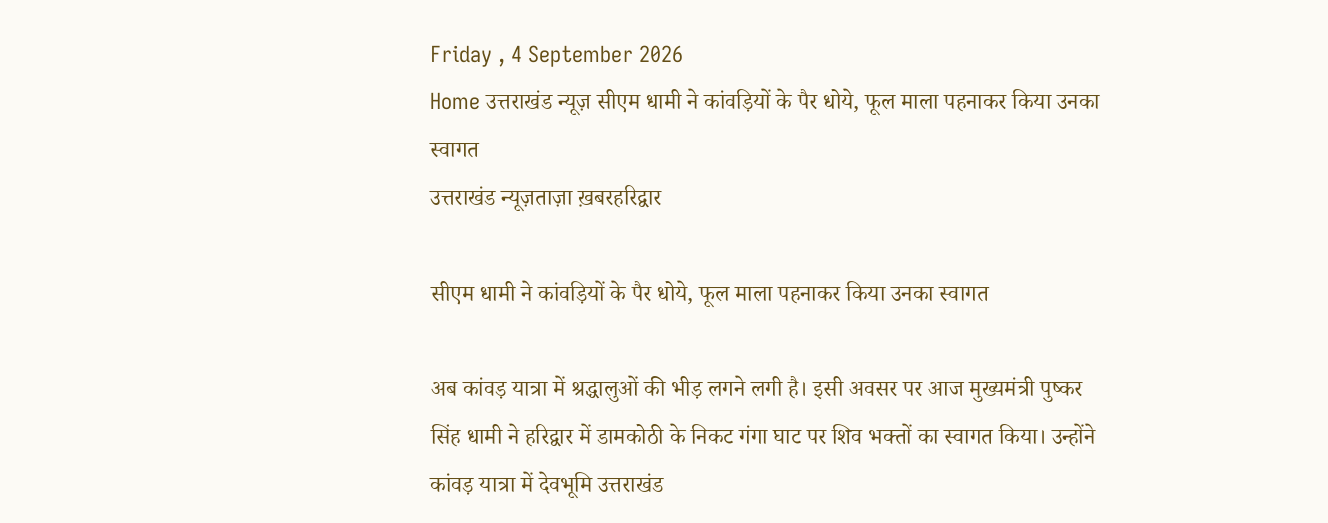Friday , 4 September 2026
Home उत्तराखंड न्यूज़ सीएम धामी ने कांवड़ियों के पैर धोये, फूल माला पहनाकर किया उनका स्वागत
उत्तराखंड न्यूज़ताज़ा ख़बरहरिद्वार

सीएम धामी ने कांवड़ियों के पैर धोये, फूल माला पहनाकर किया उनका स्वागत

अब कांवड़ यात्रा में श्रद्धालुओं की भीड़ लगने लगी है। इसी अवसर पर आज मुख्यमंत्री पुष्कर सिंह धामी ने हरिद्वार में डामकोठी के निकट गंगा घाट पर शिव भक्तों का स्वागत किया। उन्होंने कांवड़ यात्रा में देवभूमि उत्तराखंड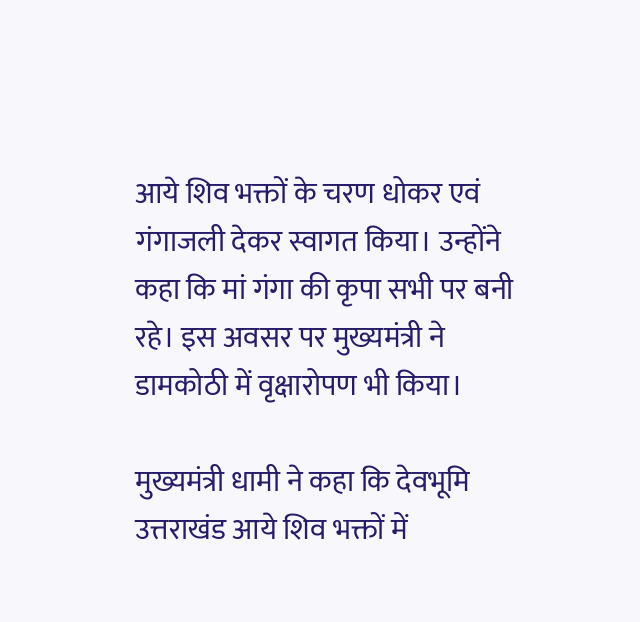आये शिव भक्तों के चरण धोकर एवं गंगाजली देकर स्वागत किया। उन्होंने कहा कि मां गंगा की कृपा सभी पर बनी रहे। इस अवसर पर मुख्यमंत्री ने डामकोठी में वृक्षारोपण भी किया।

मुख्यमंत्री धामी ने कहा कि देवभूमि उत्तराखंड आये शिव भक्तों में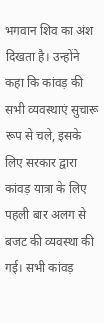भगवान शिव का अंश दिखता है। उन्होंने कहा कि कांवड़ की सभी व्यवस्थाएं सुचारू रूप से चले, इसके लिए सरकार द्वारा कांवड़ यात्रा के लिए पहली बार अलग से बजट की व्यवस्था की गई। सभी कांवड़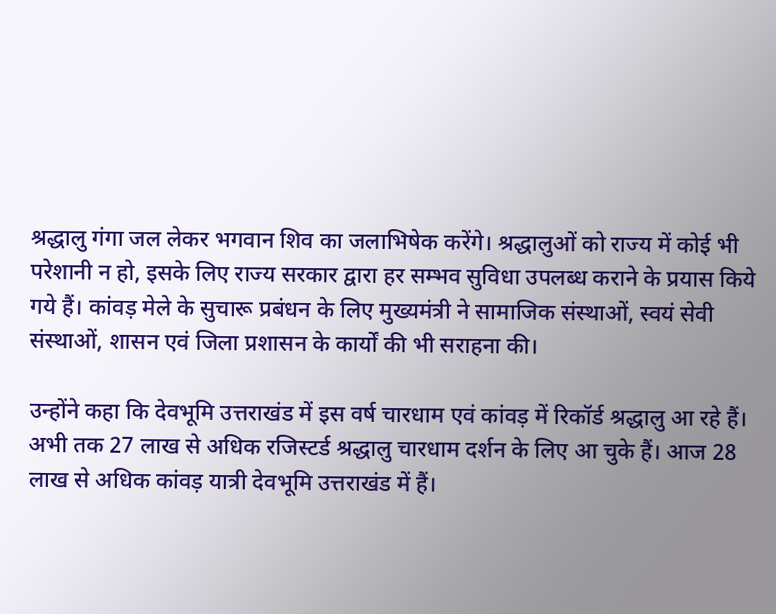श्रद्धालु गंगा जल लेकर भगवान शिव का जलाभिषेक करेंगे। श्रद्धालुओं को राज्य में कोई भी परेशानी न हो, इसके लिए राज्य सरकार द्वारा हर सम्भव सुविधा उपलब्ध कराने के प्रयास किये गये हैं। कांवड़ मेले के सुचारू प्रबंधन के लिए मुख्यमंत्री ने सामाजिक संस्थाओं, स्वयं सेवी संस्थाओं, शासन एवं जिला प्रशासन के कार्यों की भी सराहना की।

उन्होंने कहा कि देवभूमि उत्तराखंड में इस वर्ष चारधाम एवं कांवड़ में रिकॉर्ड श्रद्धालु आ रहे हैं। अभी तक 27 लाख से अधिक रजिस्टर्ड श्रद्धालु चारधाम दर्शन के लिए आ चुके हैं। आज 28 लाख से अधिक कांवड़ यात्री देवभूमि उत्तराखंड में हैं।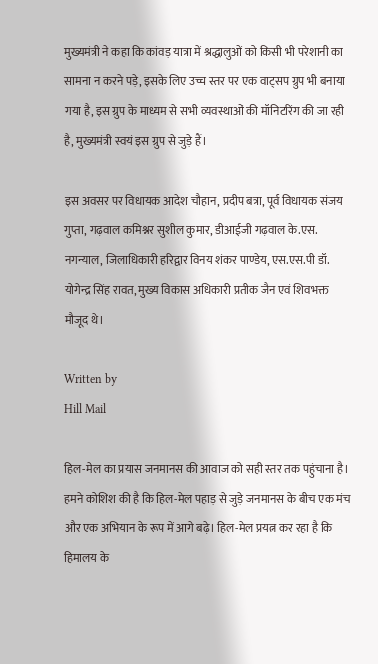मुख्यमंत्री ने कहा कि कांवड़ यात्रा में श्रद्धालुओं को किसी भी परेशानी का सामना न करने पड़े, इसके लिए उच्च स्तर पर एक वाट्सप ग्रुप भी बनाया गया है, इस ग्रुप के माध्यम से सभी व्यवस्थाओं की मॉनिटरिंग की जा रही है, मुख्यमंत्री स्वयं इस ग्रुप से जुड़े हैं।

इस अवसर पर विधायक आदेश चौहान, प्रदीप बत्रा, पूर्व विधायक संजय गुप्ता, गढ़वाल कमिश्नर सुशील कुमार, डीआईजी गढ़वाल के.एस. नगन्याल, जिलाधिकारी हरिद्वार विनय शंकर पाण्डेय, एस.एस.पी डॉ. योगेन्द्र सिंह रावत, मुख्य विकास अधिकारी प्रतीक जैन एवं शिवभक्त मौजूद थे।

Written by
Hill Mail

हिल-मेल का प्रयास जनमानस की आवाज को सही स्तर तक पहुंचाना है। हमने कोशिश की है कि हिल-मेल पहाड़ से जुड़े जनमानस के बीच एक मंच और एक अभियान के रूप में आगे बढ़े। हिल-मेल प्रयत्न कर रहा है कि हिमालय के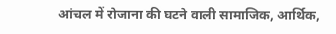आंचल में रोजाना की घटने वाली सामाजिक, आर्थिक,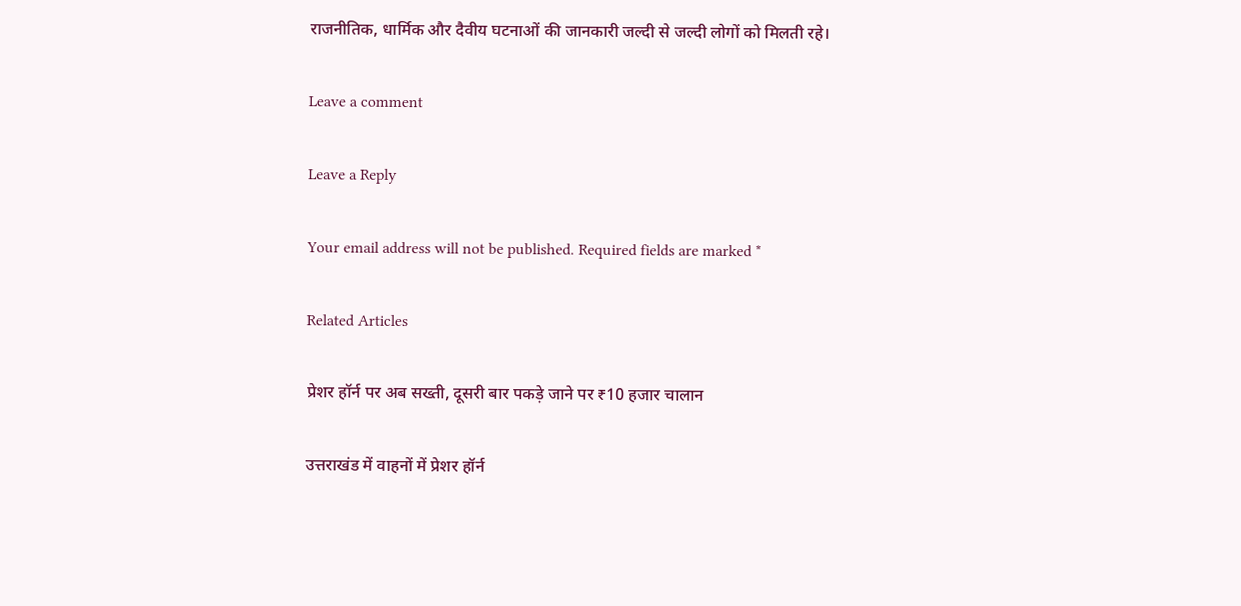राजनीतिक, धार्मिक और दैवीय घटनाओं की जानकारी जल्दी से जल्दी लोगों को मिलती रहे।

Leave a comment

Leave a Reply

Your email address will not be published. Required fields are marked *

Related Articles

प्रेशर हॉर्न पर अब सख्ती, दूसरी बार पकड़े जाने पर ₹10 हजार चालान

उत्तराखंड में वाहनों में प्रेशर हॉर्न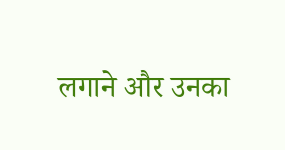लगाने और उनका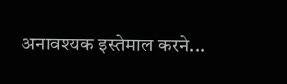अनावश्यक इस्तेमाल करने...